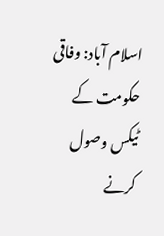اسلام آباد: وفاقی حکومت کے ٹیکس وصول کرنے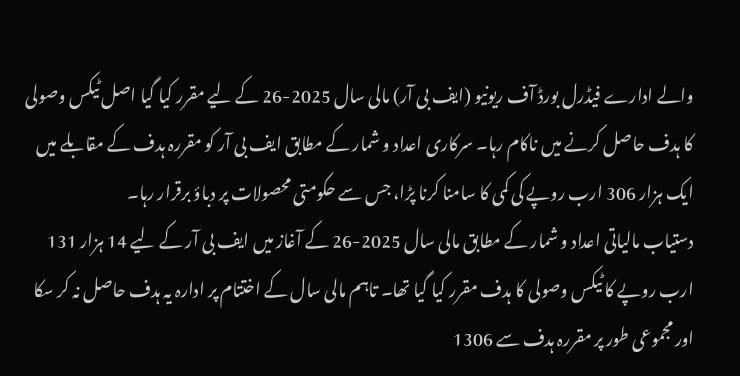والے ادارے فیڈرل بورڈ آف ریونیو (ایف بی آر) مالی سال 2025-26 کے لیے مقرر کیا گیا اصل ٹیکس وصولی کا ہدف حاصل کرنے میں ناکام رہا۔ سرکاری اعداد و شمار کے مطابق ایف بی آر کو مقررہ ہدف کے مقابلے میں ایک ہزار 306 ارب روپے کی کمی کا سامنا کرنا پڑا، جس سے حکومتی محصولات پر دباؤ برقرار رہا۔
دستیاب مالیاتی اعداد و شمار کے مطابق مالی سال 2025-26 کے آغاز میں ایف بی آر کے لیے 14 ہزار 131 ارب روپے کا ٹیکس وصولی کا ہدف مقرر کیا گیا تھا۔ تاہم مالی سال کے اختتام پر ادارہ یہ ہدف حاصل نہ کر سکا اور مجموعی طور پر مقررہ ہدف سے 1306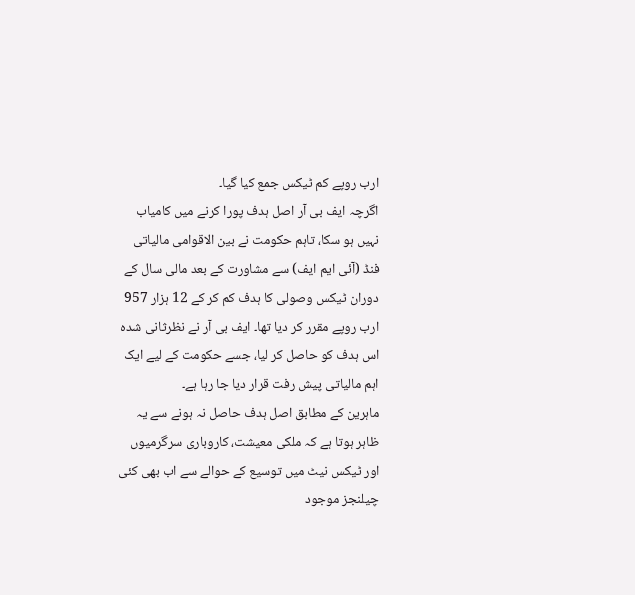ارب روپے کم ٹیکس جمع کیا گیا۔
اگرچہ ایف بی آر اصل ہدف پورا کرنے میں کامیاب نہیں ہو سکا، تاہم حکومت نے بین الاقوامی مالیاتی فنڈ (آئی ایم ایف) سے مشاورت کے بعد مالی سال کے دوران ٹیکس وصولی کا ہدف کم کر کے 12 ہزار 957 ارب روپے مقرر کر دیا تھا۔ ایف بی آر نے نظرثانی شدہ اس ہدف کو حاصل کر لیا، جسے حکومت کے لیے ایک اہم مالیاتی پیش رفت قرار دیا جا رہا ہے۔
ماہرین کے مطابق اصل ہدف حاصل نہ ہونے سے یہ ظاہر ہوتا ہے کہ ملکی معیشت، کاروباری سرگرمیوں اور ٹیکس نیٹ میں توسیع کے حوالے سے اب بھی کئی چیلنجز موجود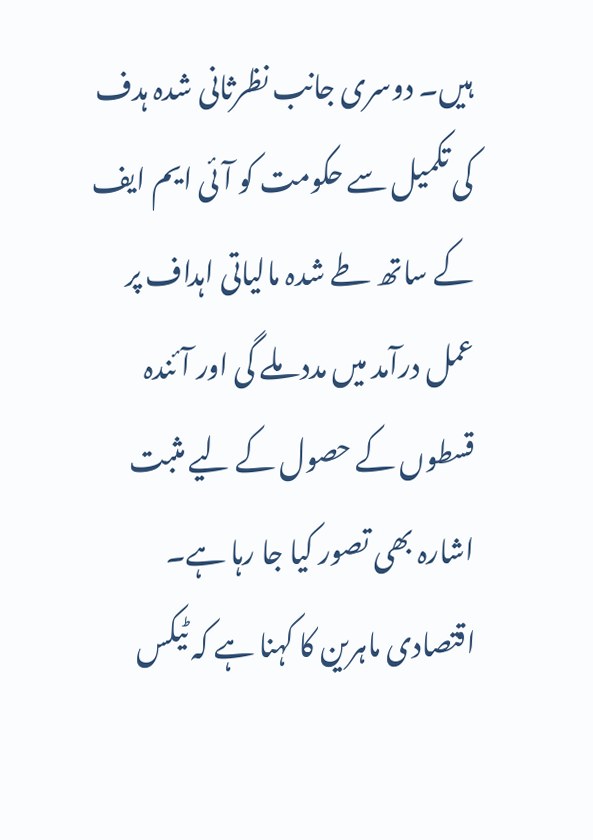ہیں۔ دوسری جانب نظرثانی شدہ ہدف کی تکمیل سے حکومت کو آئی ایم ایف کے ساتھ طے شدہ مالیاتی اہداف پر عمل درآمد میں مدد ملے گی اور آئندہ قسطوں کے حصول کے لیے مثبت اشارہ بھی تصور کیا جا رہا ہے۔
اقتصادی ماہرین کا کہنا ہے کہ ٹیکس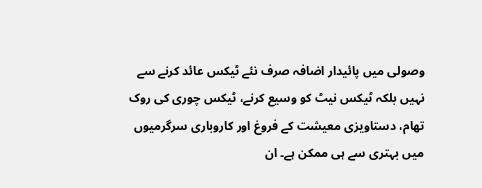وصولی میں پائیدار اضافہ صرف نئے ٹیکس عائد کرنے سے نہیں بلکہ ٹیکس نیٹ کو وسیع کرنے، ٹیکس چوری کی روک تھام، دستاویزی معیشت کے فروغ اور کاروباری سرگرمیوں میں بہتری سے ہی ممکن ہے۔ ان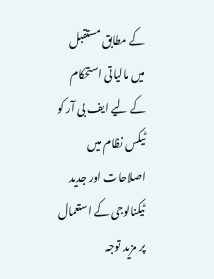کے مطابق مستقبل میں مالیاتی استحکام کے لیے ایف بی آر کو ٹیکس نظام میں اصلاحات اور جدید ٹیکنالوجی کے استعمال پر مزید توجہ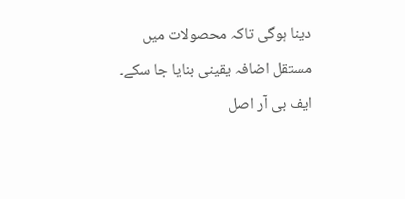دینا ہوگی تاکہ محصولات میں مستقل اضافہ یقینی بنایا جا سکے۔
ایف بی آر اصل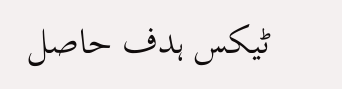ٹیکس ہدف حاصل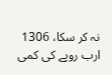نہ کر سکا، 1306 ارب روپے کی کمی